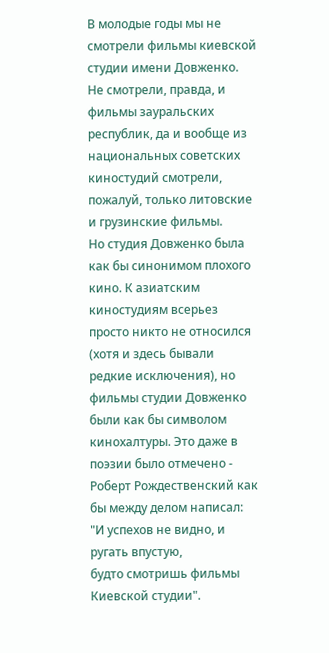В молодые годы мы не смотрели фильмы киевской студии имени Довженко. Не смотрели, правда, и фильмы зауральских республик, да и вообще из национальных советских киностудий смотрели, пожалуй, только литовские и грузинские фильмы.
Но студия Довженко была как бы синонимом плохого кино. К азиатским киностудиям всерьез просто никто не относился (хотя и здесь бывали редкие исключения), но фильмы студии Довженко были как бы символом кинохалтуры. Это даже в поэзии было отмечено - Роберт Рождественский как бы между делом написал:
"И успехов не видно, и ругать впустую,
будто смотришь фильмы Киевской студии".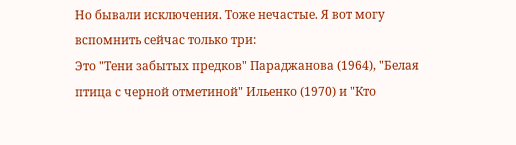Но бывали исключения. Тоже нечастые. Я вот могу вспомнить сейчас только три:
Это "Тени забытых предков" Параджанова (1964), "Белая птица с черной отметиной" Ильенко (1970) и "Кто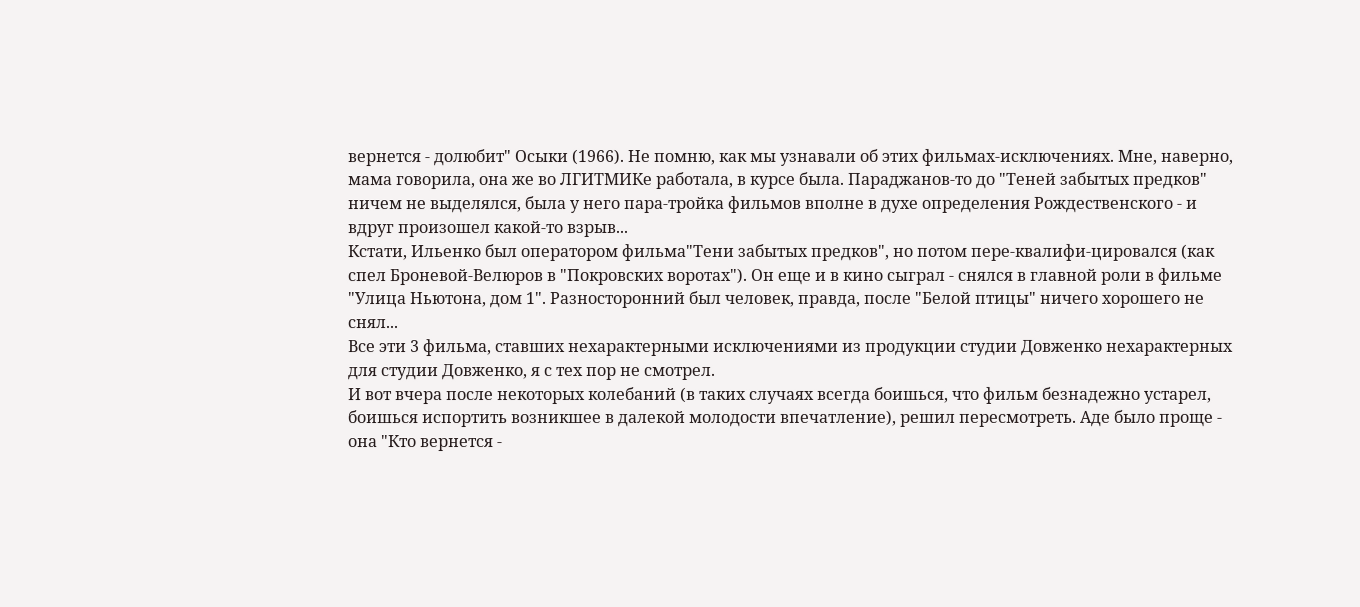вернется - долюбит" Осыки (1966). Не помню, как мы узнавали об этих фильмах-исключениях. Мне, наверно, мама говорила, она же во ЛГИТМИКе работала, в курсе была. Параджанов-то до "Теней забытых предков" ничем не выделялся, была у него пара-тройка фильмов вполне в духе определения Рождественского - и вдруг произошел какой-то взрыв...
Кстати, Ильенко был оператором фильма"Тени забытых предков", но потом пере-квалифи-цировался (как спел Броневой-Велюров в "Покровских воротах"). Он еще и в кино сыграл - снялся в главной роли в фильме "Улица Ньютона, дом 1". Разносторонний был человек, правда, после "Белой птицы" ничего хорошего не снял...
Все эти 3 фильма, ставших нехарактерными исключениями из продукции студии Довженко нехарактерных для студии Довженко, я с тех пор не смотрел.
И вот вчера после некоторых колебаний (в таких случаях всегда боишься, что фильм безнадежно устарел, боишься испортить возникшее в далекой молодости впечатление), решил пересмотреть. Аде было проще - она "Кто вернется -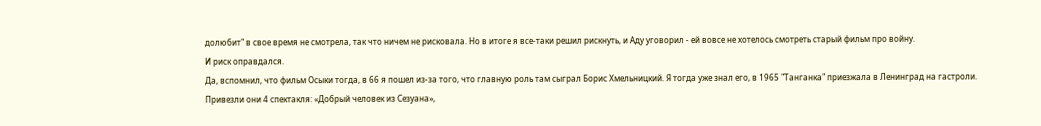долюбит" в свое время не смотрела, так что ничем не рисковала. Но в итоге я все-таки решил рискнуть, и Аду уговорил - ей вовсе не хотелось смотреть старый фильм про войну.
И риск оправдался.
Да, вспомнил, что фильм Осыки тогда, в 66 я пошел из-за того, что главную роль там сыграл Борис Хмельницкий. Я тогда уже знал его, в 1965 "Танганка" приезжала в Ленинград на гастроли. Привезли они 4 спектакля: «Добрый человек из Сезуана»,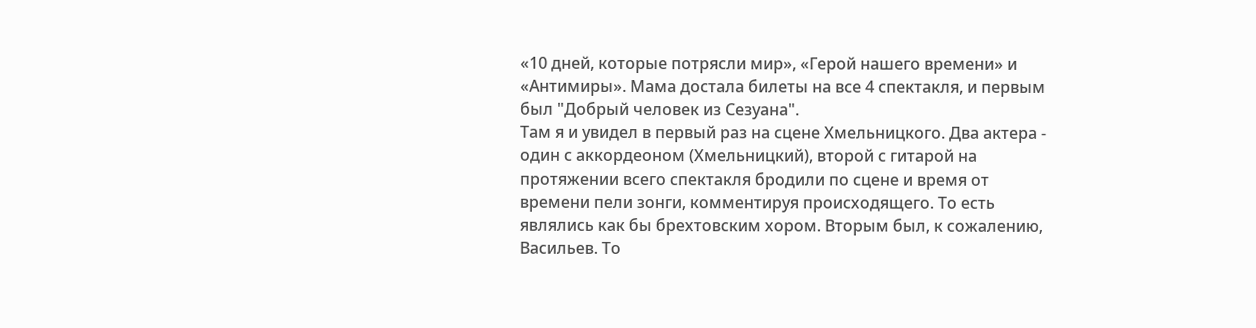«10 дней, которые потрясли мир», «Герой нашего времени» и «Антимиры». Мама достала билеты на все 4 спектакля, и первым был "Добрый человек из Сезуана".
Там я и увидел в первый раз на сцене Хмельницкого. Два актера - один с аккордеоном (Хмельницкий), второй с гитарой на протяжении всего спектакля бродили по сцене и время от времени пели зонги, комментируя происходящего. То есть являлись как бы брехтовским хором. Вторым был, к сожалению, Васильев. То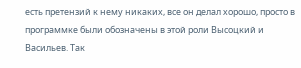есть претензий к нему никаких, все он делал хорошо, просто в программке были обозначены в этой роли Высоцкий и Васильев. Так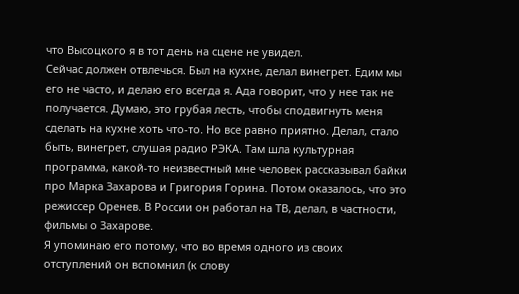что Высоцкого я в тот день на сцене не увидел.
Сейчас должен отвлечься. Был на кухне, делал винегрет. Едим мы его не часто, и делаю его всегда я. Ада говорит, что у нее так не получается. Думаю, это грубая лесть, чтобы сподвигнуть меня сделать на кухне хоть что-то. Но все равно приятно. Делал, стало быть, винегрет, слушая радио РЭКА. Там шла культурная программа, какой-то неизвестный мне человек рассказывал байки про Марка Захарова и Григория Горина. Потом оказалось, что это режиссер Оренев. В России он работал на ТВ, делал, в частности, фильмы о Захарове.
Я упоминаю его потому, что во время одного из своих отступлений он вспомнил (к слову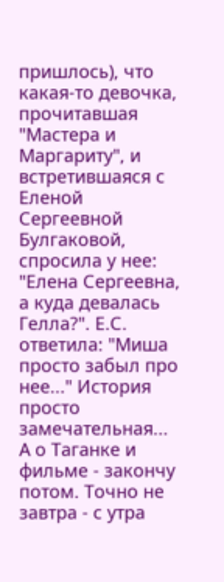пришлось), что какая-то девочка, прочитавшая "Мастера и Маргариту", и встретившаяся с Еленой Сергеевной Булгаковой, спросила у нее: "Елена Сергеевна, а куда девалась Гелла?". Е.С. ответила: "Миша просто забыл про нее..." История просто замечательная...
А о Таганке и фильме - закончу потом. Точно не завтра - с утра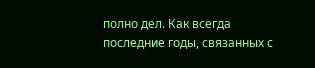полно дел. Как всегда последние годы, связанных с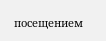посещением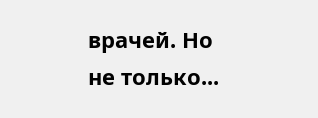врачей. Но не только...